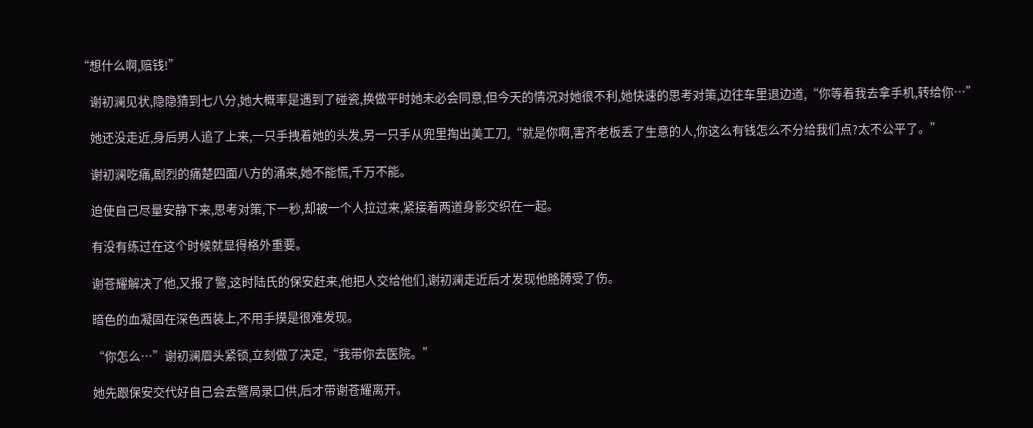“想什么啊,赔钱!”

    谢初澜见状,隐隐猜到七八分,她大概率是遇到了碰瓷,换做平时她未必会同意,但今天的情况对她很不利,她快速的思考对策,边往车里退边道,“你等着我去拿手机,转给你…”

    她还没走近,身后男人追了上来,一只手拽着她的头发,另一只手从兜里掏出美工刀,“就是你啊,害齐老板丢了生意的人,你这么有钱怎么不分给我们点?太不公平了。”

    谢初澜吃痛,剧烈的痛楚四面八方的涌来,她不能慌,千万不能。

    迫使自己尽量安静下来,思考对策,下一秒,却被一个人拉过来,紧接着两道身影交织在一起。

    有没有练过在这个时候就显得格外重要。

    谢苍耀解决了他,又报了警,这时陆氏的保安赶来,他把人交给他们,谢初澜走近后才发现他胳膊受了伤。

    暗色的血凝固在深色西装上,不用手摸是很难发现。

    “你怎么…”谢初澜眉头紧锁,立刻做了决定,“我带你去医院。”

    她先跟保安交代好自己会去警局录口供,后才带谢苍耀离开。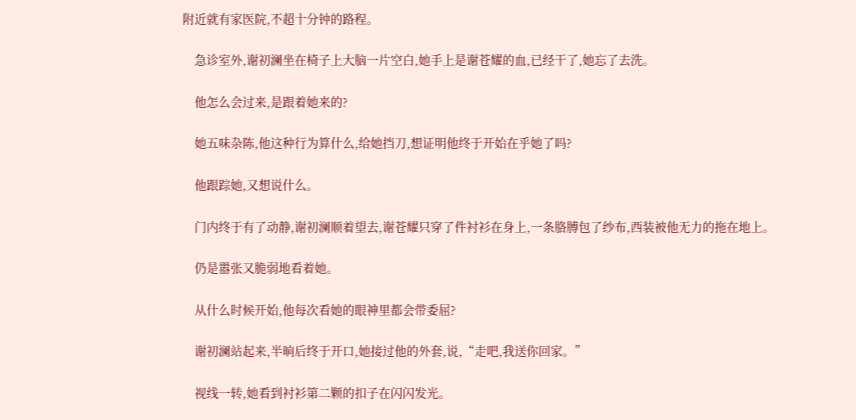附近就有家医院,不超十分钟的路程。

    急诊室外,谢初澜坐在椅子上大脑一片空白,她手上是谢苍耀的血,已经干了,她忘了去洗。

    他怎么会过来,是跟着她来的?

    她五味杂陈,他这种行为算什么,给她挡刀,想证明他终于开始在乎她了吗?

    他跟踪她,又想说什么。

    门内终于有了动静,谢初澜顺着望去,谢苍耀只穿了件衬衫在身上,一条胳膊包了纱布,西装被他无力的拖在地上。

    仍是嚣张又脆弱地看着她。

    从什么时候开始,他每次看她的眼神里都会带委屈?

    谢初澜站起来,半晌后终于开口,她接过他的外套,说,“走吧,我送你回家。”

    视线一转,她看到衬衫第二颗的扣子在闪闪发光。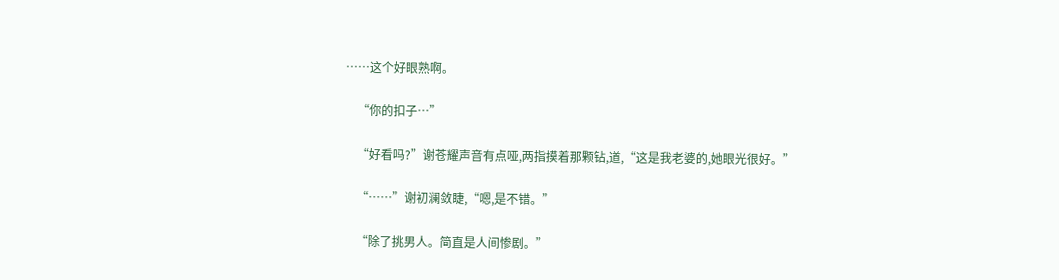……这个好眼熟啊。

    “你的扣子…”

    “好看吗?”谢苍耀声音有点哑,两指摸着那颗钻,道,“这是我老婆的,她眼光很好。”

    “……”谢初澜敛睫,“嗯,是不错。”

    “除了挑男人。简直是人间惨剧。”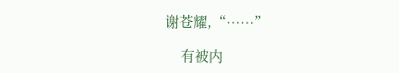谢苍耀,“……”

    有被内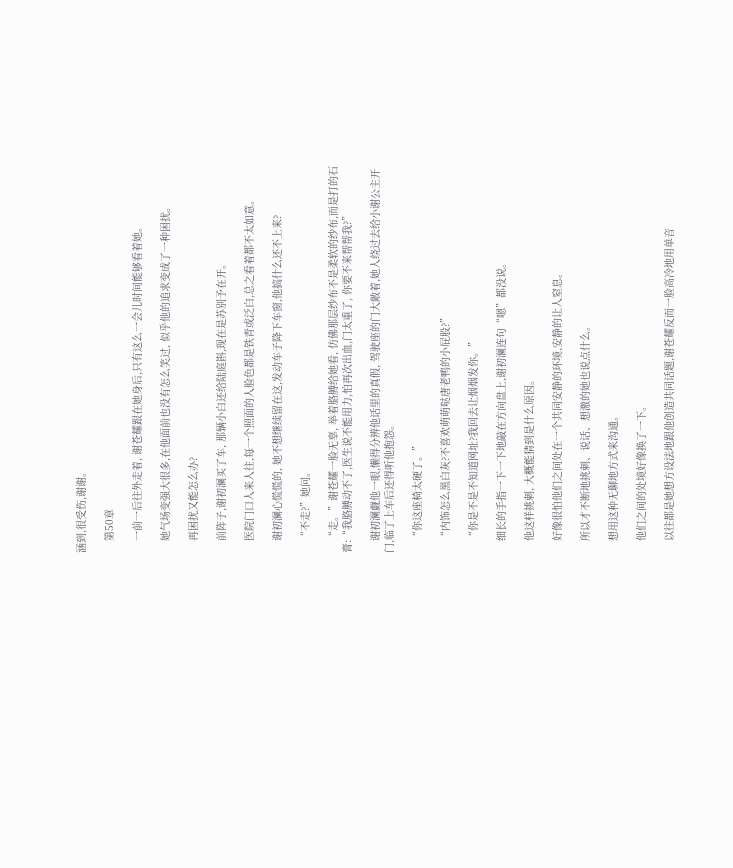涵到,很受伤,谢谢。

    第50章

    一前一后往外走着, 谢苍耀跟在她身后,只有这么一会儿时间能够看着她。

    她气场变强大很多,在他面前也没有怎么笑过, 似乎他的追求变成了一种困扰。

    再困扰又能怎么办?

    前阵子,谢初澜买了车, 那辆小白还给陆庭斟,现在是苏别予在开。

    医院门口人来人往,每一个照面的人脸色都是铁青或泛白,总之看着都不太如意。

    谢初澜心慌慌的, 她不想继续留在这,发动车子降下车窗,他搞什么还不上来?

    “不走?”她问。

    “走。”谢苍耀一脸无辜, 举着胳膊给她看, 仿佛那层纱布不是柔软的纱布,而是打的石膏:“我胳膊动不了,医生说不能用力,怕再次出血,门太重了, 你要不来帮帮我?”

    谢初澜觑他一眼,懒得分辨他话里的真假, 驾驶座的门大敞着,她人绕过去给小谢公主开门,临了上车后还得听他抱怨。

    “你这座椅太硬了。”

    “内饰怎么黑白灰?不喜欢萌萌哒唐老鸭的小屁股?”

    “你是不是不知道网址?我回去让烟烟发你。”

    细长的手指一下一下地敲在方向盘上,谢初澜连句“嗯”都没说。

    他这样挑刺, 大概能猜到是什么原因。

    好像很怕他们之间处在一个共同安静的环境,安静的让人窒息。

    所以才不断地挑刺、说话、想激的她也说点什么。

    想用这种无聊地方式来沟通。

    他们之间的处境好像换了一下。

    以往都是她想方设法地跟他创造共同话题,谢苍耀反而一脸高冷地用单音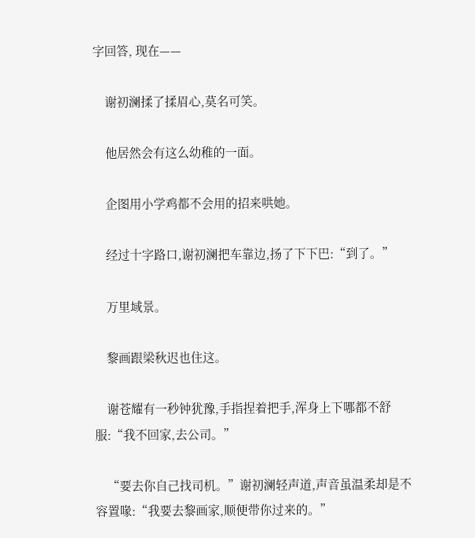字回答, 现在——

    谢初澜揉了揉眉心,莫名可笑。

    他居然会有这么幼稚的一面。

    企图用小学鸡都不会用的招来哄她。

    经过十字路口,谢初澜把车靠边,扬了下下巴:“到了。”

    万里域景。

    黎画跟梁秋迟也住这。

    谢苍耀有一秒钟犹豫,手指捏着把手,浑身上下哪都不舒服:“我不回家,去公司。”

    “要去你自己找司机。”谢初澜轻声道,声音虽温柔却是不容置喙:“我要去黎画家,顺便带你过来的。”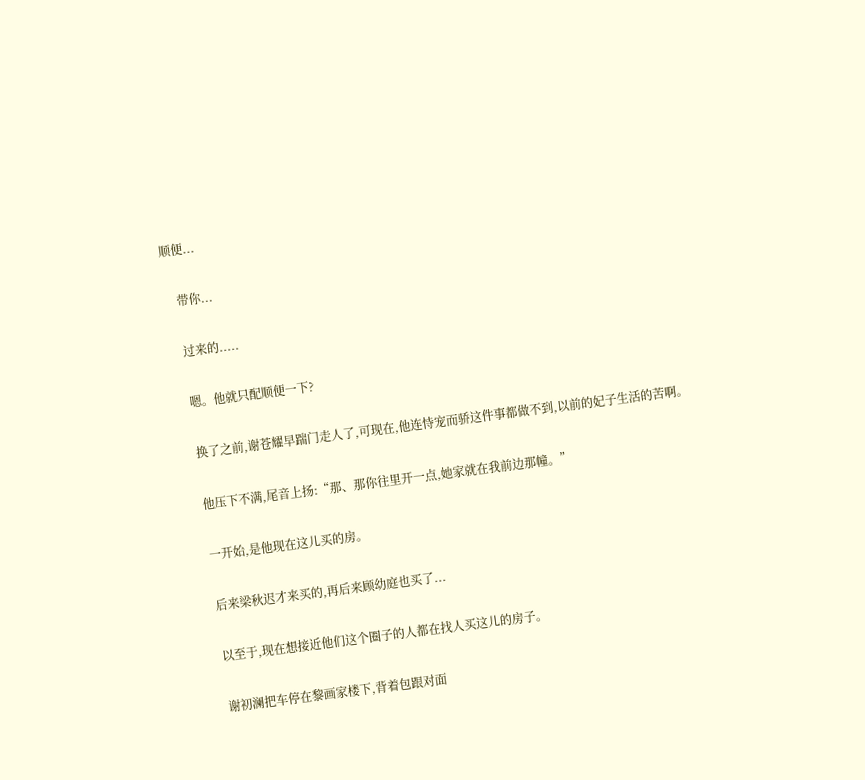顺便...

    带你...

    过来的.....

    嗯。他就只配顺便一下?

    换了之前,谢苍耀早踹门走人了,可现在,他连恃宠而骄这件事都做不到,以前的妃子生活的苦啊。

    他压下不满,尾音上扬:“那、那你往里开一点,她家就在我前边那幢。”

    一开始,是他现在这儿买的房。

    后来梁秋迟才来买的,再后来顾幼庭也买了...

    以至于,现在想接近他们这个圈子的人都在找人买这儿的房子。

    谢初澜把车停在黎画家楼下,背着包跟对面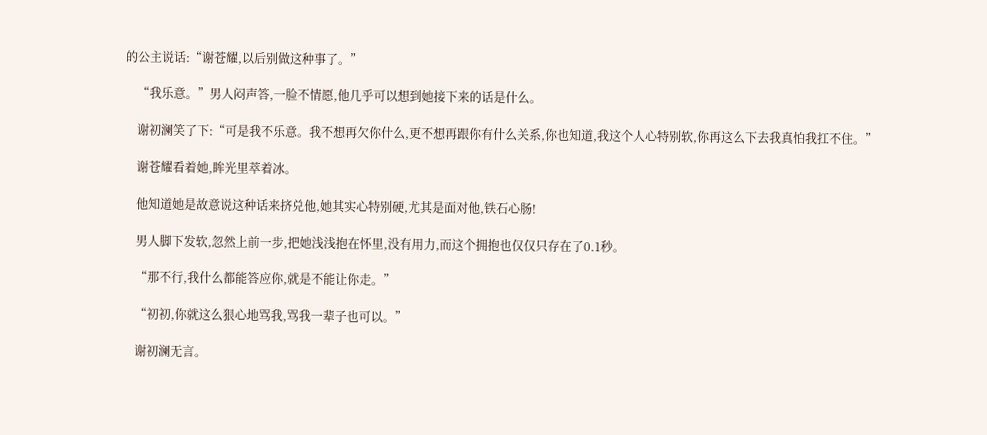的公主说话:“谢苍耀,以后别做这种事了。”

    “我乐意。”男人闷声答,一脸不情愿,他几乎可以想到她接下来的话是什么。

    谢初澜笑了下:“可是我不乐意。我不想再欠你什么,更不想再跟你有什么关系,你也知道,我这个人心特别软,你再这么下去我真怕我扛不住。”

    谢苍耀看着她,眸光里萃着冰。

    他知道她是故意说这种话来挤兑他,她其实心特别硬,尤其是面对他,铁石心肠!

    男人脚下发软,忽然上前一步,把她浅浅抱在怀里,没有用力,而这个拥抱也仅仅只存在了0.1秒。

    “那不行,我什么都能答应你,就是不能让你走。”

    “初初,你就这么狠心地骂我,骂我一辈子也可以。”

    谢初澜无言。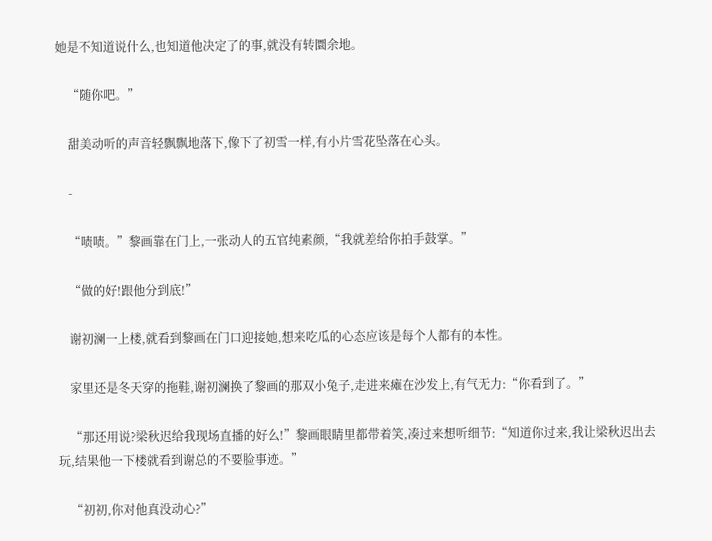她是不知道说什么,也知道他决定了的事,就没有转圜余地。

    “随你吧。”

    甜美动听的声音轻飘飘地落下,像下了初雪一样,有小片雪花坠落在心头。

    -

    “啧啧。”黎画靠在门上,一张动人的五官纯素颜,“我就差给你拍手鼓掌。”

    “做的好!跟他分到底!”

    谢初澜一上楼,就看到黎画在门口迎接她,想来吃瓜的心态应该是每个人都有的本性。

    家里还是冬天穿的拖鞋,谢初澜换了黎画的那双小兔子,走进来瘫在沙发上,有气无力:“你看到了。”

    “那还用说?梁秋迟给我现场直播的好么!”黎画眼睛里都带着笑,凑过来想听细节:“知道你过来,我让梁秋迟出去玩,结果他一下楼就看到谢总的不要脸事迹。”

    “初初,你对他真没动心?”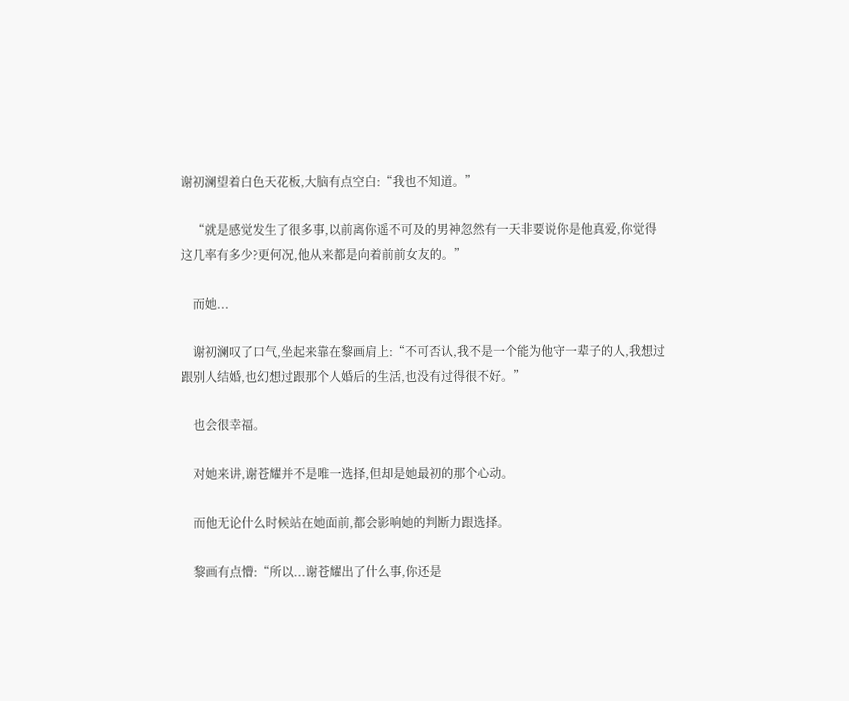谢初澜望着白色天花板,大脑有点空白:“我也不知道。”

    “就是感觉发生了很多事,以前离你遥不可及的男神忽然有一天非要说你是他真爱,你觉得这几率有多少?更何况,他从来都是向着前前女友的。”

    而她...

    谢初澜叹了口气,坐起来靠在黎画肩上:“不可否认,我不是一个能为他守一辈子的人,我想过跟别人结婚,也幻想过跟那个人婚后的生活,也没有过得很不好。”

    也会很幸福。

    对她来讲,谢苍耀并不是唯一选择,但却是她最初的那个心动。

    而他无论什么时候站在她面前,都会影响她的判断力跟选择。

    黎画有点懵:“所以...谢苍耀出了什么事,你还是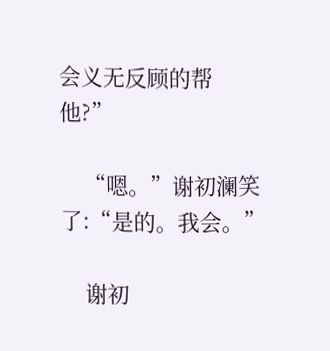会义无反顾的帮他?”

    “嗯。”谢初澜笑了:“是的。我会。”

    谢初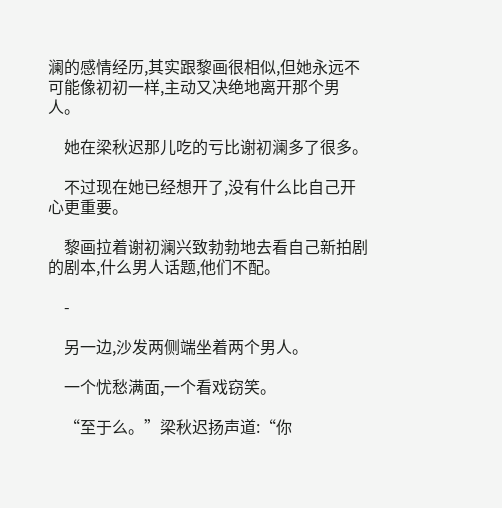澜的感情经历,其实跟黎画很相似,但她永远不可能像初初一样,主动又决绝地离开那个男人。

    她在梁秋迟那儿吃的亏比谢初澜多了很多。

    不过现在她已经想开了,没有什么比自己开心更重要。

    黎画拉着谢初澜兴致勃勃地去看自己新拍剧的剧本,什么男人话题,他们不配。

    -

    另一边,沙发两侧端坐着两个男人。

    一个忧愁满面,一个看戏窃笑。

    “至于么。”梁秋迟扬声道:“你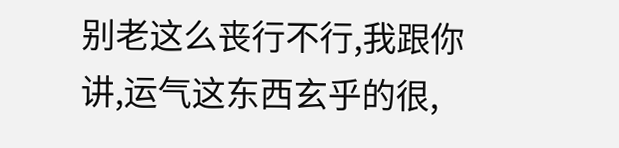别老这么丧行不行,我跟你讲,运气这东西玄乎的很,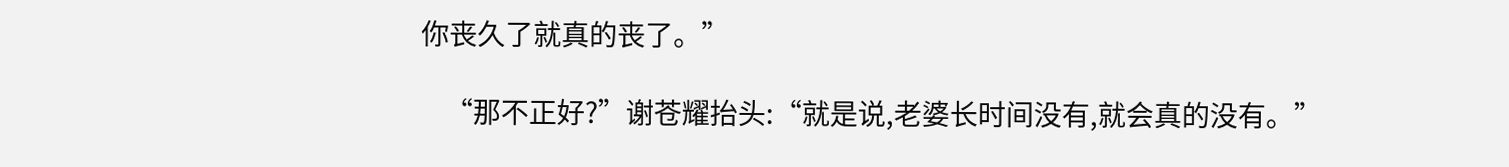你丧久了就真的丧了。”

    “那不正好?”谢苍耀抬头:“就是说,老婆长时间没有,就会真的没有。”